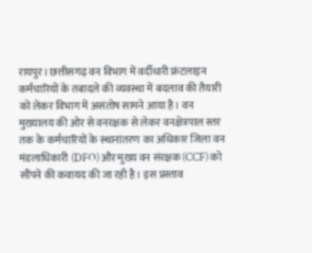रायपुर। छत्तीसगढ़ वन विभाग में वर्दीधारी फ्रंटलाइन कर्मचारियों के तबादले की व्यवस्था में बदलाव की तैयारी को लेकर विभाग में असंतोष सामने आया है। वन मुख्यालय की ओर से वनरक्षक से लेकर वनक्षेत्रपाल स्तर तक के कर्मचारियों के स्थानांतरण का अधिकार जिला वन मंडलाधिकारी (DFO) और मुख्य वन संरक्षक (CCF) को सौंपने की कवायद की जा रही है। इस प्रस्ताव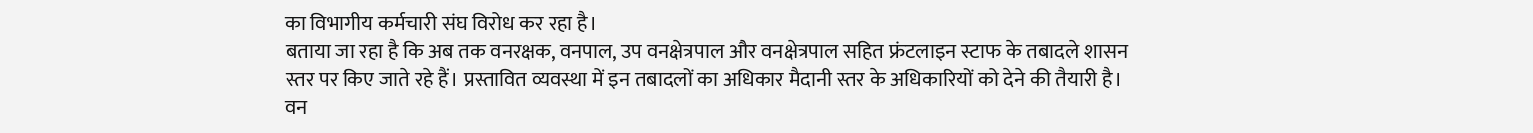का विभागीय कर्मचारी संघ विरोध कर रहा है।
बताया जा रहा है कि अब तक वनरक्षक, वनपाल, उप वनक्षेत्रपाल और वनक्षेत्रपाल सहित फ्रंटलाइन स्टाफ के तबादले शासन स्तर पर किए जाते रहे हैं। प्रस्तावित व्यवस्था में इन तबादलों का अधिकार मैदानी स्तर के अधिकारियों को देने की तैयारी है। वन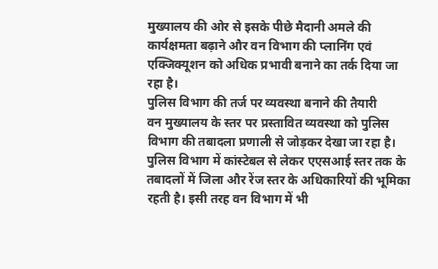मुख्यालय की ओर से इसके पीछे मैदानी अमले की कार्यक्षमता बढ़ाने और वन विभाग की प्लानिंग एवं एक्जिक्यूशन को अधिक प्रभावी बनाने का तर्क दिया जा रहा है।
पुलिस विभाग की तर्ज पर व्यवस्था बनाने की तैयारी
वन मुख्यालय के स्तर पर प्रस्तावित व्यवस्था को पुलिस विभाग की तबादला प्रणाली से जोड़कर देखा जा रहा है। पुलिस विभाग में कांस्टेबल से लेकर एएसआई स्तर तक के तबादलों में जिला और रेंज स्तर के अधिकारियों की भूमिका रहती है। इसी तरह वन विभाग में भी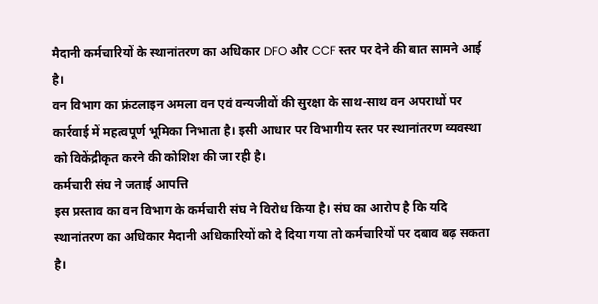मैदानी कर्मचारियों के स्थानांतरण का अधिकार DFO और CCF स्तर पर देने की बात सामने आई है।
वन विभाग का फ्रंटलाइन अमला वन एवं वन्यजीवों की सुरक्षा के साथ-साथ वन अपराधों पर कार्रवाई में महत्वपूर्ण भूमिका निभाता है। इसी आधार पर विभागीय स्तर पर स्थानांतरण व्यवस्था को विकेंद्रीकृत करने की कोशिश की जा रही है।
कर्मचारी संघ ने जताई आपत्ति
इस प्रस्ताव का वन विभाग के कर्मचारी संघ ने विरोध किया है। संघ का आरोप है कि यदि स्थानांतरण का अधिकार मैदानी अधिकारियों को दे दिया गया तो कर्मचारियों पर दबाव बढ़ सकता है।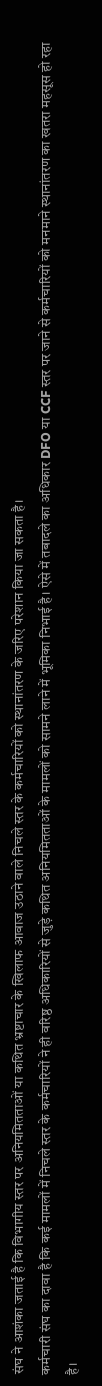संघ ने आशंका जताई है कि विभागीय स्तर पर अनियमितताओं या कथित भ्रष्टाचार के खिलाफ आवाज उठाने वाले निचले स्तर के कर्मचारियों को स्थानांतरण के जरिए परेशान किया जा सकता है।
कर्मचारी संघ का दावा है कि कई मामलों में निचले स्तर के कर्मचारियों ने ही वरिष्ठ अधिकारियों से जुड़े कथित अनियमितताओं के मामलों को सामने लाने में भूमिका निभाई है। ऐसे में तबादले का अधिकार DFO या CCF स्तर पर जाने से कर्मचारियों को मनमाने स्थानांतरण का खतरा महसूस हो रहा है।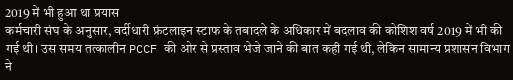2019 में भी हुआ था प्रयास
कर्मचारी संघ के अनुसार, वर्दीधारी फ्रंटलाइन स्टाफ के तबादले के अधिकार में बदलाव की कोशिश वर्ष 2019 में भी की गई थी। उस समय तत्कालीन PCCF की ओर से प्रस्ताव भेजे जाने की बात कही गई थी, लेकिन सामान्य प्रशासन विभाग ने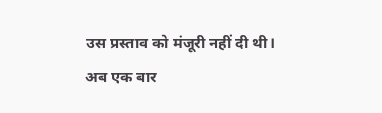उस प्रस्ताव को मंजूरी नहीं दी थी।
अब एक बार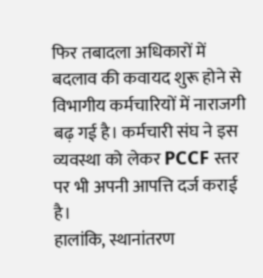फिर तबादला अधिकारों में बदलाव की कवायद शुरू होने से विभागीय कर्मचारियों में नाराजगी बढ़ गई है। कर्मचारी संघ ने इस व्यवस्था को लेकर PCCF स्तर पर भी अपनी आपत्ति दर्ज कराई है।
हालांकि, स्थानांतरण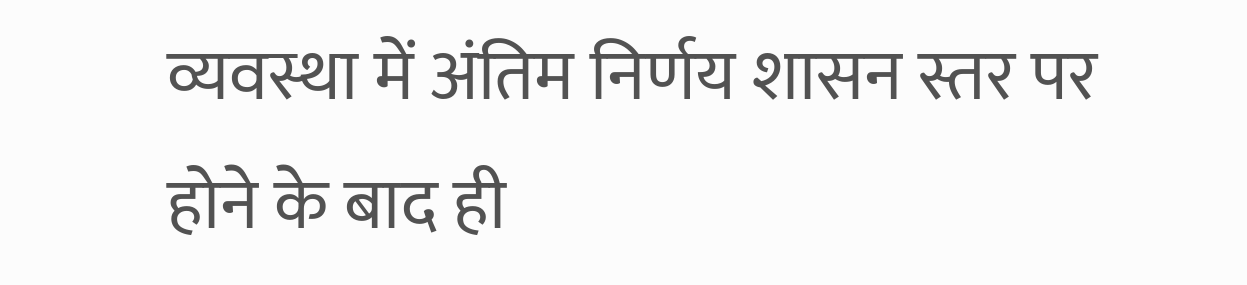व्यवस्था में अंतिम निर्णय शासन स्तर पर होने के बाद ही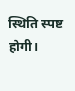स्थिति स्पष्ट होगी।